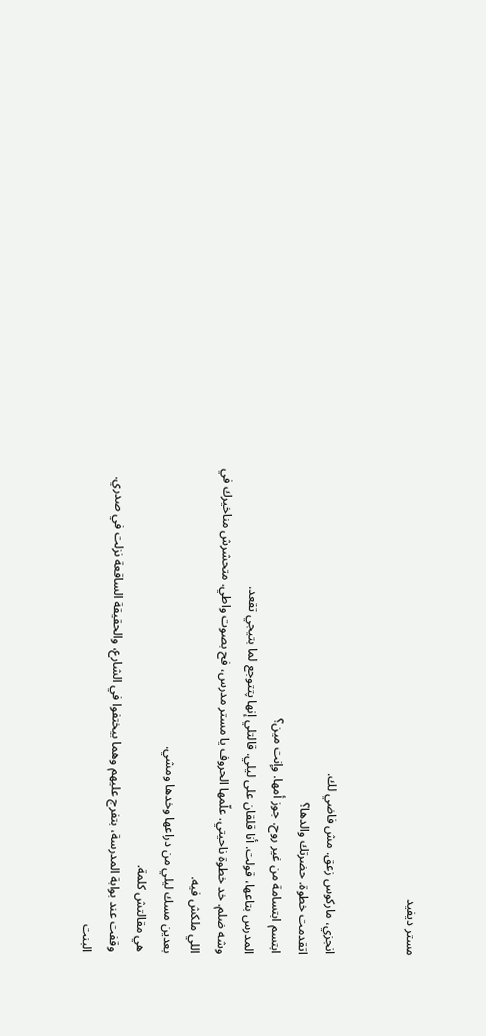مستر ديفيد


انجزي، ماركوس زعق. مش فاضي لك.
اتقدمت خطوة. حضرتك والدها؟
ابتسم ابتسامة من غير روح. جوز أمها. وإنت مين؟
المدرس بتاعها، قولت. أنا قلقان على ليلي. قالتلي إنها پتتوجع لما بتيجي تقعد.
وشه ضلم. خد خطوة ناحيتي. علّمها الحروف يا مستر مدرس، فح بصوت واطي. متحشرش مناخيرك في اللي ملكش فيه.
بعدين مسك ليلي من دراعها وخدها ومشي.
هي مقالتش كلمة.
وقفت عند بوابة المدرسة، بتفرج عليهم وهما بيختفوا في الشارع، والحقيقة الساقعة نزلت في صدري.
البنت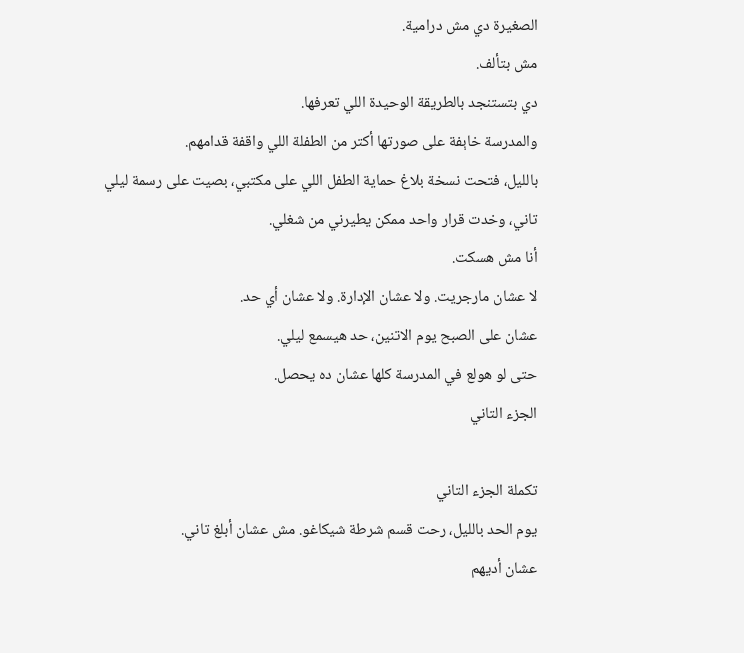الصغيرة دي مش درامية.
مش بتألف.
دي بتستنجد بالطريقة الوحيدة اللي تعرفها.
والمدرسة خاېفة على صورتها أكتر من الطفلة اللي واقفة قدامهم.
بالليل، فتحت نسخة بلاغ حماية الطفل اللي على مكتبي، بصيت على رسمة ليلي تاني، وخدت قرار واحد ممكن يطيرني من شغلي.
أنا مش هسكت.
لا عشان مارجريت. ولا عشان الإدارة. ولا عشان أي حد.
عشان على الصبح يوم الاتنين، حد هيسمع ليلي.
حتى لو هولع في المدرسة كلها عشان ده يحصل.
الجزء التاني

تكملة الجزء التاني
يوم الحد بالليل، رحت قسم شرطة شيكاغو. مش عشان أبلغ تاني.
عشان أديهم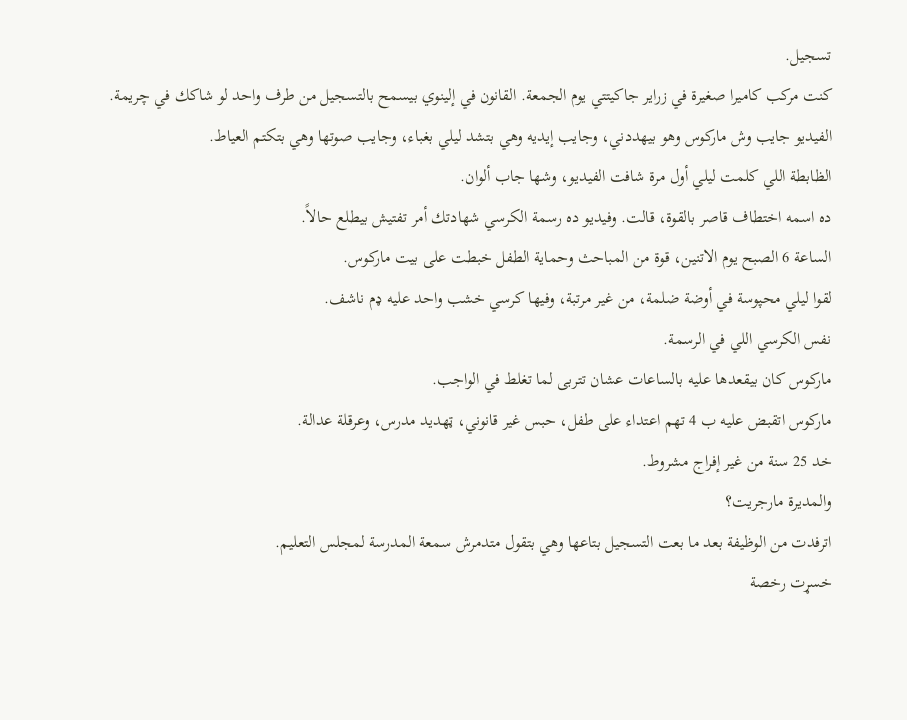تسجيل.
كنت مركب كاميرا صغيرة في زراير جاكيتتي يوم الجمعة. القانون في إلينوي بيسمح بالتسجيل من طرف واحد لو شاكك في چريمة.
الفيديو جايب وش ماركوس وهو بيهددني، وجايب إيديه وهي بتشد ليلي بغباء، وجايب صوتها وهي بتكتم العياط.
الظابطة اللي كلمت ليلي أول مرة شافت الفيديو، وشها جاب ألوان.
ده اسمه اختطاف قاصر بالقوة، قالت. وفيديو ده رسمة الكرسي شهادتك أمر تفتيش بيطلع حالاً.
الساعة 6 الصبح يوم الاتنين، قوة من المباحث وحماية الطفل خبطت على بيت ماركوس.
لقوا ليلي محپوسة في أوضة ضلمة، من غير مرتبة، وفيها كرسي خشب واحد عليه ډم ناشف.
نفس الكرسي اللي في الرسمة.
ماركوس كان بيقعدها عليه بالساعات عشان تتربى لما تغلط في الواجب.
ماركوس اتقبض عليه ب 4 تهم اعتداء على طفل، حبس غير قانوني، ټهديد مدرس، وعرقلة عدالة.
خد 25 سنة من غير إفراج مشروط.
والمديرة مارجريت؟
اترفدت من الوظيفة بعد ما بعت التسجيل بتاعها وهي بتقول متدمرش سمعة المدرسة لمجلس التعليم.
خسړت رخصة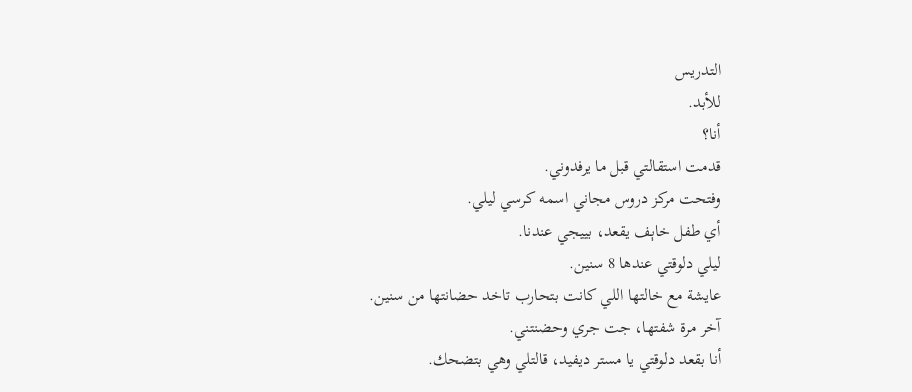التدريس
للأبد.
أنا؟
قدمت استقالتي قبل ما يرفدوني.
وفتحت مركز دروس مجاني اسمه كرسي ليلي.
أي طفل خاېف يقعد، بييجي عندنا.
ليلي دلوقتي عندها 8 سنين.
عايشة مع خالتها اللي كانت بتحارب تاخد حضانتها من سنين.
آخر مرة شفتها، جت جري وحضنتني.
أنا بقعد دلوقتي يا مستر ديفيد، قالتلي وهي بتضحك.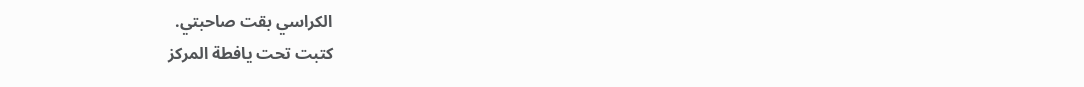الكراسي بقت صاحبتي.
كتبت تحت يافطة المركز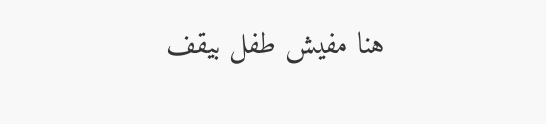هنا مفيش طفل بيقف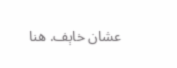عشان خاېف. هنا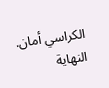الكراسي أمان.
النهاية